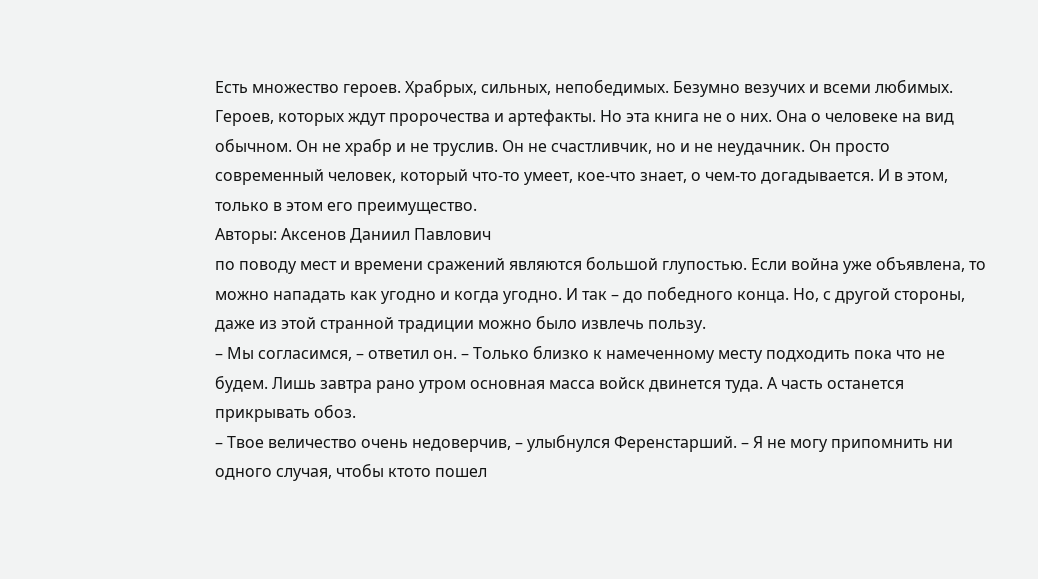Есть множество героев. Храбрых, сильных, непобедимых. Безумно везучих и всеми любимых. Героев, которых ждут пророчества и артефакты. Но эта книга не о них. Она о человеке на вид обычном. Он не храбр и не труслив. Он не счастливчик, но и не неудачник. Он просто современный человек, который что-то умеет, кое-что знает, о чем-то догадывается. И в этом, только в этом его преимущество.
Авторы: Аксенов Даниил Павлович
по поводу мест и времени сражений являются большой глупостью. Если война уже объявлена, то можно нападать как угодно и когда угодно. И так – до победного конца. Но, с другой стороны, даже из этой странной традиции можно было извлечь пользу.
– Мы согласимся, – ответил он. – Только близко к намеченному месту подходить пока что не будем. Лишь завтра рано утром основная масса войск двинется туда. А часть останется прикрывать обоз.
– Твое величество очень недоверчив, – улыбнулся Ференстарший. – Я не могу припомнить ни одного случая, чтобы ктото пошел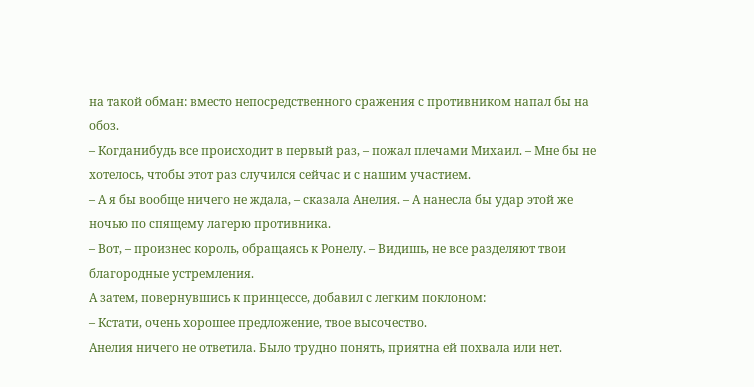на такой обман: вместо непосредственного сражения с противником напал бы на обоз.
– Когданибудь все происходит в первый раз, – пожал плечами Михаил. – Мне бы не хотелось, чтобы этот раз случился сейчас и с нашим участием.
– А я бы вообще ничего не ждала, – сказала Анелия. – А нанесла бы удар этой же ночью по спящему лагерю противника.
– Вот, – произнес король, обращаясь к Ронелу. – Видишь, не все разделяют твои благородные устремления.
А затем, повернувшись к принцессе, добавил с легким поклоном:
– Кстати, очень хорошее предложение, твое высочество.
Анелия ничего не ответила. Было трудно понять, приятна ей похвала или нет.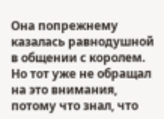Она попрежнему казалась равнодушной в общении с королем. Но тот уже не обращал на это внимания, потому что знал, что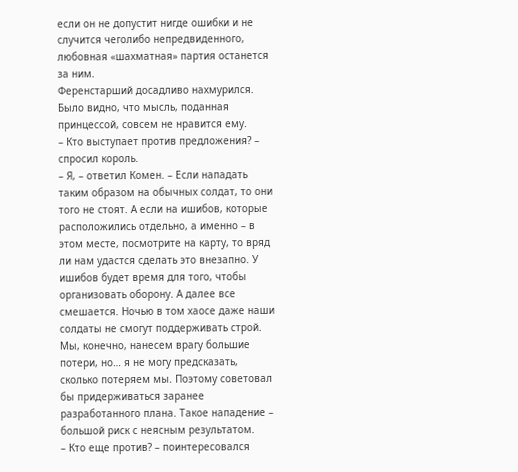если он не допустит нигде ошибки и не случится чеголибо непредвиденного, любовная «шахматная» партия останется за ним.
Ференстарший досадливо нахмурился. Было видно, что мысль, поданная принцессой, совсем не нравится ему.
– Кто выступает против предложения? – спросил король.
– Я, – ответил Комен. – Если нападать таким образом на обычных солдат, то они того не стоят. А если на ишибов, которые расположились отдельно, а именно – в этом месте, посмотрите на карту, то вряд ли нам удастся сделать это внезапно. У ишибов будет время для того, чтобы организовать оборону. А далее все смешается. Ночью в том хаосе даже наши солдаты не смогут поддерживать строй. Мы, конечно, нанесем врагу большие потери, но… я не могу предсказать, сколько потеряем мы. Поэтому советовал бы придерживаться заранее разработанного плана. Такое нападение – большой риск с неясным результатом.
– Кто еще против? – поинтересовался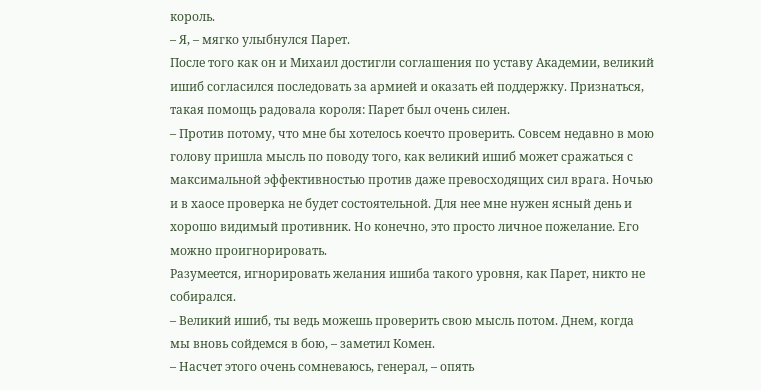король.
– Я, – мягко улыбнулся Парет.
После того как он и Михаил достигли соглашения по уставу Академии, великий ишиб согласился последовать за армией и оказать ей поддержку. Признаться, такая помощь радовала короля: Парет был очень силен.
– Против потому, что мне бы хотелось коечто проверить. Совсем недавно в мою голову пришла мысль по поводу того, как великий ишиб может сражаться с максимальной эффективностью против даже превосходящих сил врага. Ночью и в хаосе проверка не будет состоятельной. Для нее мне нужен ясный день и хорошо видимый противник. Но конечно, это просто личное пожелание. Его можно проигнорировать.
Разумеется, игнорировать желания ишиба такого уровня, как Парет, никто не собирался.
– Великий ишиб, ты ведь можешь проверить свою мысль потом. Днем, когда мы вновь сойдемся в бою, – заметил Комен.
– Насчет этого очень сомневаюсь, генерал, – опять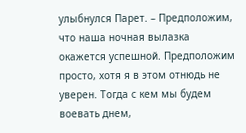улыбнулся Парет. – Предположим, что наша ночная вылазка окажется успешной. Предположим просто, хотя я в этом отнюдь не уверен. Тогда с кем мы будем воевать днем,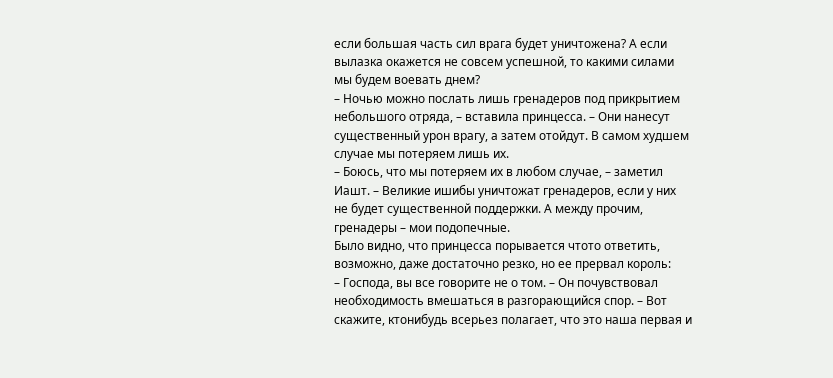если большая часть сил врага будет уничтожена? А если вылазка окажется не совсем успешной, то какими силами мы будем воевать днем?
– Ночью можно послать лишь гренадеров под прикрытием небольшого отряда, – вставила принцесса. – Они нанесут существенный урон врагу, а затем отойдут. В самом худшем случае мы потеряем лишь их.
– Боюсь, что мы потеряем их в любом случае, – заметил Иашт. – Великие ишибы уничтожат гренадеров, если у них не будет существенной поддержки. А между прочим, гренадеры – мои подопечные.
Было видно, что принцесса порывается чтото ответить, возможно, даже достаточно резко, но ее прервал король:
– Господа, вы все говорите не о том. – Он почувствовал необходимость вмешаться в разгорающийся спор. – Вот скажите, ктонибудь всерьез полагает, что это наша первая и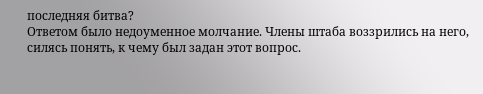последняя битва?
Ответом было недоуменное молчание. Члены штаба воззрились на него, силясь понять, к чему был задан этот вопрос.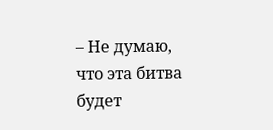– Не думаю, что эта битва будет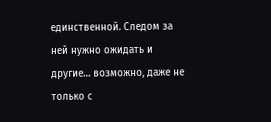единственной. Следом за ней нужно ожидать и другие… возможно, даже не только с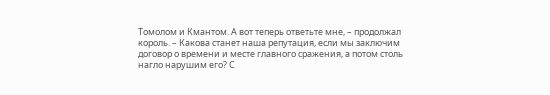Томолом и Кмантом. А вот теперь ответьте мне, – продолжал король. – Какова станет наша репутация, если мы заключим договор о времени и месте главного сражения, а потом столь нагло нарушим его? С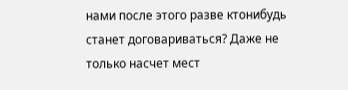нами после этого разве ктонибудь станет договариваться? Даже не только насчет мест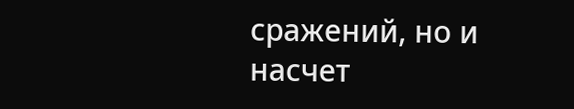сражений, но и насчет